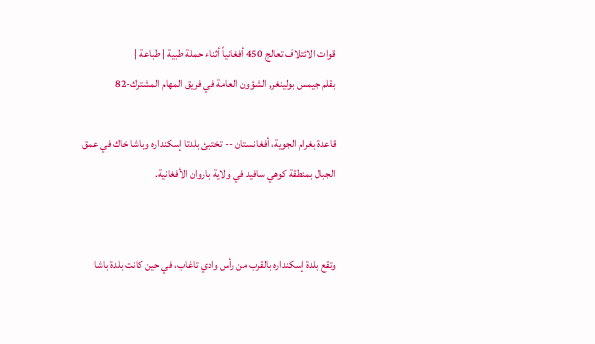قوات الائتلاف تعالج 450 أفغانياً أثناء حملة طبية | طباعة |
بقلم جيمس بولينغر, الشؤون العامة في فريق المهام المشترك-82

قاعدة بغرام الجوية، أفغانستان -- تختبئ بلدتا إسكنداره وباشا خاك في عمق الجبال بمنطقة كوهي سافيد في ولاية باروان الأفغانية.


وتقع بلدة إسكنداره بالقرب من رأس وادي تاغاب، في حين كانت بلدة باشا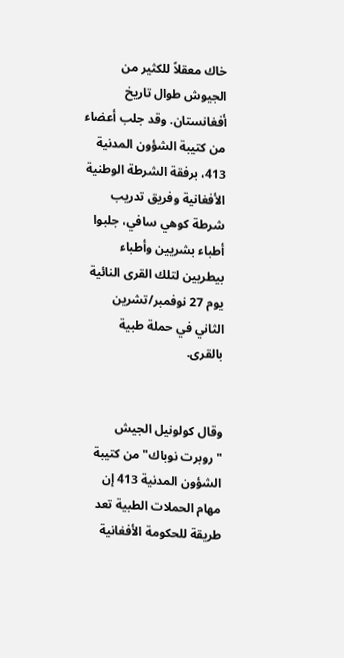خاك معقلاً للكثير من الجيوش طوال تاريخ أفغانستان. وقد جلب أعضاء من كتيبة الشؤون المدنية 413، برفقة الشرطة الوطنية الأفغانية وفريق تدريب شرطة كوهي سافي، جلبوا أطباء بشريين وأطباء بيطريين لتلك القرى النائية يوم 27 نوفمبر/تشرين الثاني في حملة طبية بالقرى.


وقال كولونيل الجيش "روبرت نوباك" من كتيبة الشؤون المدنية 413 إن مهام الحملات الطبية تعد طريقة للحكومة الأفغانية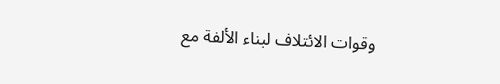وقوات الائتلاف لبناء الألفة مع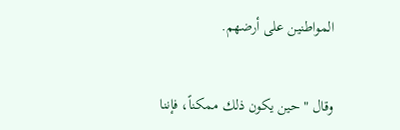المواطنين على أرضهم.


وقال "حين يكون ذلك ممكناً، فإننا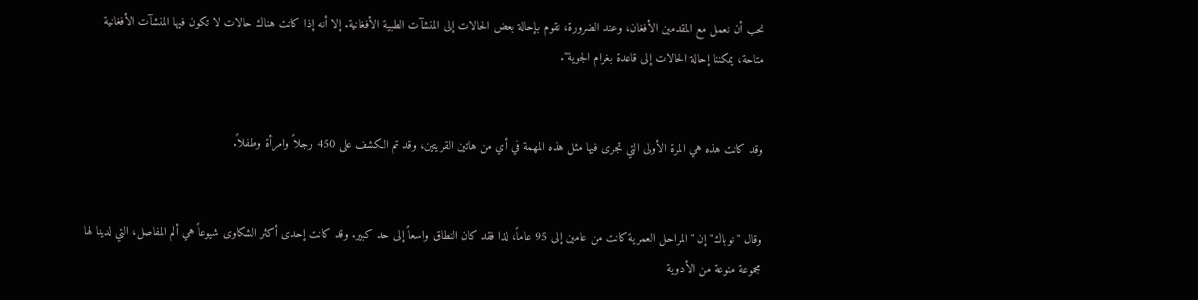نحب أن نعمل مع المقدمين الأفغان، وعند الضرورة، نقوم بإحالة بعض الحالات إلى المنشآت الطبية الأفغانية. إلا أنه إذا كانت هناك حالات لا تكون فيها المنشآت الأفغانية متاحة، يمكننا إحالة الحالات إلى قاعدة بغرام الجوية".


وقد كانت هذه هي المرة الأولى التي تجرى فيها مثل هذه المهمة في أي من هاتين القريتين، وقد تم الكشف على 450 رجلاً وامرأة وطفلاً.


وقال "نوباك" إن "المراحل العمرية كانت من عامين إلى 95 عاماً، لذا فقد كان النطاق واسعاً إلى حد كبير. وقد كانت إحدى أكثر الشكاوى شيوعاً هي ألم المفاصل، التي لدينا لها مجموعة منوعة من الأدوية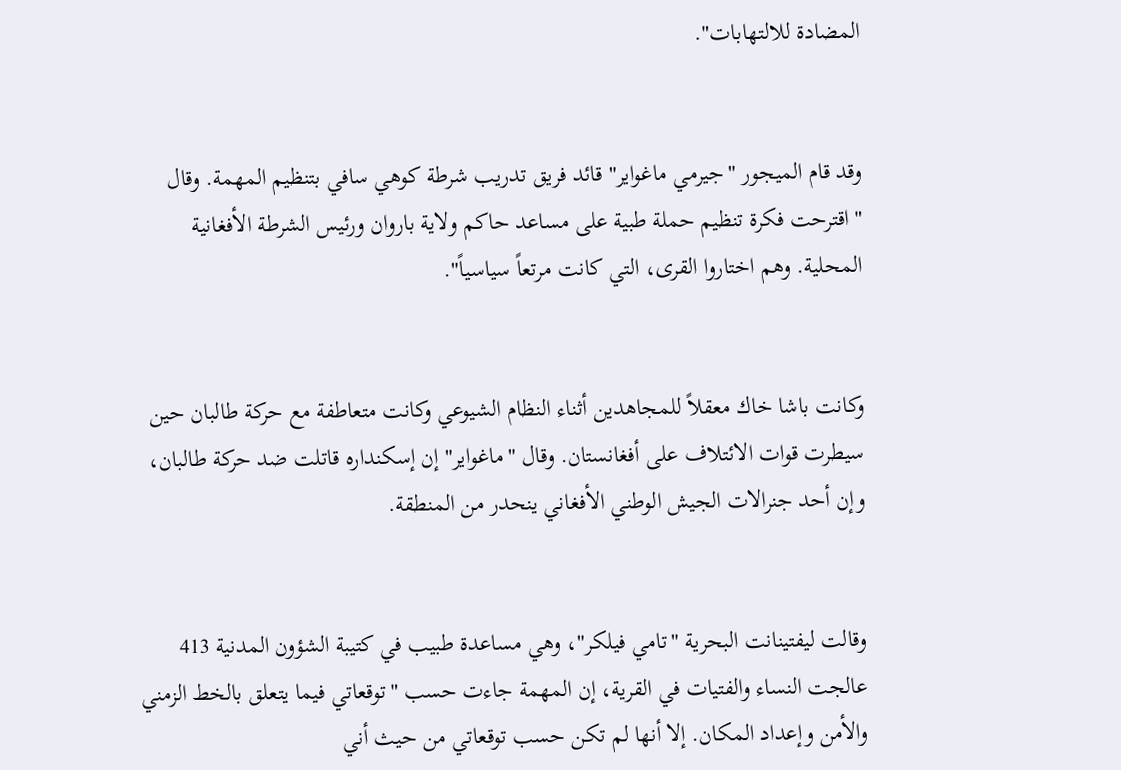المضادة للالتهابات".


وقد قام الميجور "جيرمي ماغواير" قائد فريق تدريب شرطة كوهي سافي بتنظيم المهمة. وقال "اقترحت فكرة تنظيم حملة طبية على مساعد حاكم ولاية باروان ورئيس الشرطة الأفغانية المحلية. وهم اختاروا القرى، التي كانت مرتعاً سياسياً".


وكانت باشا خاك معقلاً للمجاهدين أثناء النظام الشيوعي وكانت متعاطفة مع حركة طالبان حين سيطرت قوات الائتلاف على أفغانستان. وقال "ماغواير" إن إسكنداره قاتلت ضد حركة طالبان، وإن أحد جنرالات الجيش الوطني الأفغاني ينحدر من المنطقة.


وقالت ليفتينانت البحرية "تامي فيلكر"، وهي مساعدة طبيب في كتيبة الشؤون المدنية 413 عالجت النساء والفتيات في القرية، إن المهمة جاءت حسب "توقعاتي فيما يتعلق بالخط الزمني والأمن وإعداد المكان. إلا أنها لم تكن حسب توقعاتي من حيث أني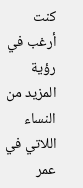كنت أرغب في رؤية المزيد من النساء اللاتي في عمر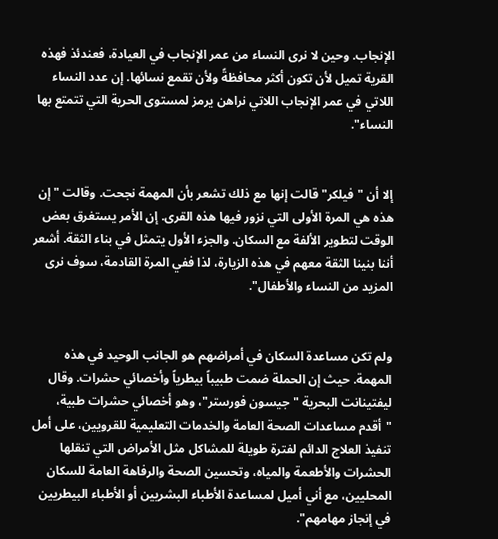الإنجاب. وحين لا نرى النساء من عمر الإنجاب في العيادة، فعندئذ فهذه القرية تميل لأن تكون أكثر محافظةً ولأن تقمع نسائها. إن عدد النساء اللاتي في عمر الإنجاب اللاتي نراهن يرمز لمستوى الحرية التي تتمتع بها النساء".


إلا أن "فيلكر" قالت إنها مع ذلك تشعر بأن المهمة نجحت. وقالت "إن هذه هي المرة الأولى التي نزور فيها هذه القرى. إن الأمر يستغرق بعض الوقت لتطوير الألفة مع السكان. والجزء الأول يتمثل في بناء الثقة. أشعر أننا بنينا الثقة معهم في هذه الزيارة، لذا ففي المرة القادمة، سوف نرى المزيد من النساء والأطفال".


ولم تكن مساعدة السكان في أمراضهم هو الجانب الوحيد في هذه المهمة. حيث إن الحملة ضمت طبيباً بيطرياً وأخصائي حشرات. وقال ليفتينانت البحرية "جيسون فورستر"، وهو أخصائي حشرات طبية، "أقدم مساعدات الصحة العامة والخدمات التعليمية للقرويين، على أمل تنفيذ العلاج الدائم لفترة طويلة للمشاكل مثل الأمراض التي تنقلها الحشرات والأطعمة والمياه، وتحسين الصحة والرفاهة العامة للسكان المحليين، مع أني أميل لمساعدة الأطباء البشريين أو الأطباء البيطريين في إنجاز مهامهم".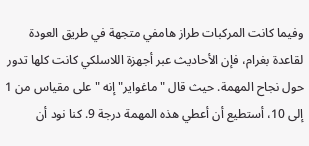وفيما كانت المركبات طراز هامفي متجهة في طريق العودة لقاعدة بغرام، فإن الأحاديث عبر أجهزة اللاسلكي كانت كلها تدور حول نجاح المهمة. حيث قال "ماغواير" إنه "على مقياس من 1 إلى 10، أستطيع أن أعطي هذه المهمة درجة 9. كنا نود أن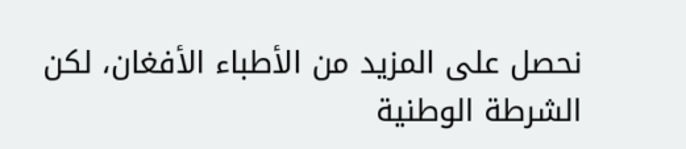نحصل على المزيد من الأطباء الأفغان، لكن الشرطة الوطنية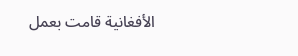الأفغانية قامت بعمل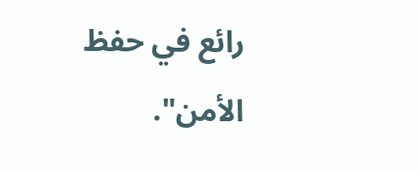رائع في حفظ الأمن".